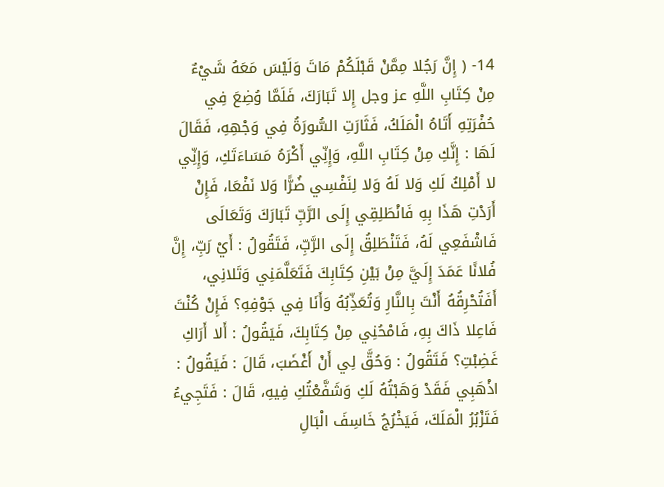14- ( إِنَّ رَجُلا مِمَّنْ قَبْلَكُمْ مَاتَ وَلَيْسَ مَعَهُ شَيْءٌ مِنْ كِتَابِ اللَّهِ عز وجل إِلا تَبَارَكَ، فَلَمَّا وُضِعَ فِي حُفْرَتِهِ أَتَاهُ الْمَلَكُ، فَثَارَتِ السُّورَةُ فِي وَجْهِهِ، فَقَالَ لَهَا : إِنَّكِ مِنْ كِتَابِ اللَّهِ، وَإِنِّي أَكْرَهُ مَسَاءَتَكِ، وَإِنِّي لا أَمْلِكُ لَكِ وَلا لَهُ وَلا لِنَفْسِي ضُرًّا وَلا نَفْعَا، فَإِنْ أَرَدْتِ هَذَا بِهِ فَانْطَلِقِي إِلَى الرَّبِّ تَبَارَكَ وَتَعَالَى فَاشْفَعِي لَهُ، فَتَنْطَلِقُ إِلَى الرَّبِّ، فَتَقُولُ : أَيْ رَبِّ، إِنَّ فُلانًا عَمَدَ إِلَيَّ مِنْ بَيْنِ كِتَابِكَ فَتَعَلَّمَنِي وَتَلانِي، أَفَتُحْرِقُهُ أَنْتَ بِالنَّارِ وَتُعَذِّبُهُ وَأَنَا فِي جَوْفِهِ؟ فَإِنْ كُنْتَ فَاعِلا ذَاكَ بِهِ، فَامْحُنِي مِنْ كِتَابِكَ، فَيَقُولُ : أَلا أَرَاكِ غَضِبْتِ؟ فَتَقُولُ : وَحُقَّ لِي أَنْ أَغْضَبَ، قَالَ : فَيَقُولُ : اذْهَبِي فَقَدْ وَهَبْتُهُ لَكِ وَشَفَّعْتُكِ فِيهِ، قَالَ : فَتَجِيءُ فَتَزْبُرُ الْمَلَكَ، فَيَخْرُجُ خَاسِفَ الْبَالِ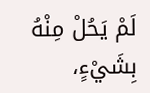لَمْ يَحُلْ مِنْهُ بِشَيْءٍ،